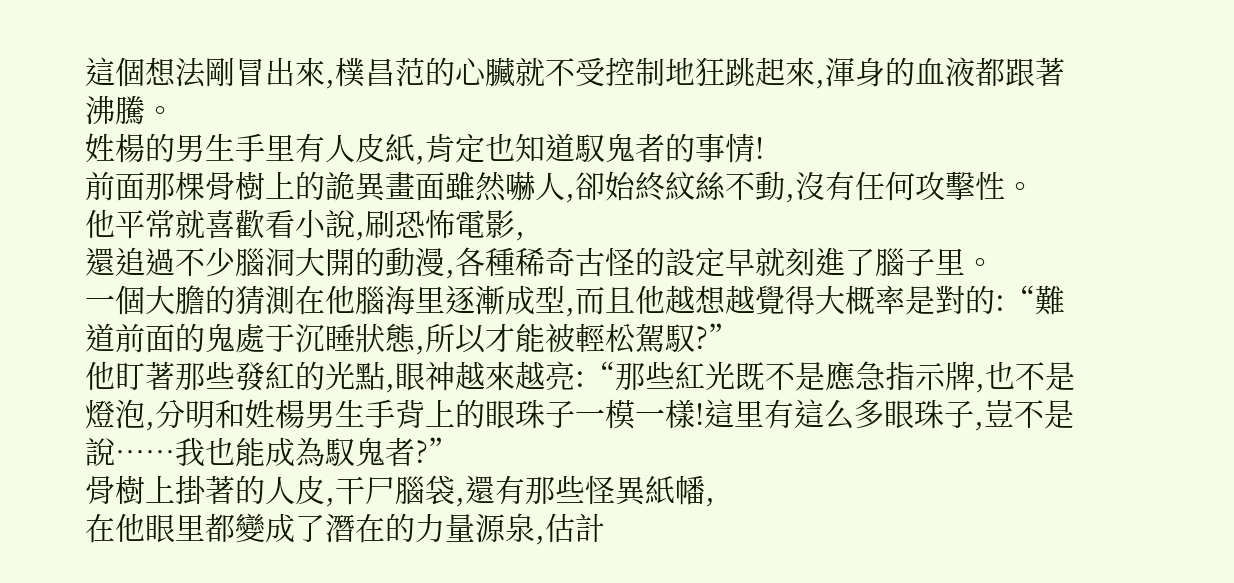這個想法剛冒出來,樸昌范的心臟就不受控制地狂跳起來,渾身的血液都跟著沸騰。
姓楊的男生手里有人皮紙,肯定也知道馭鬼者的事情!
前面那棵骨樹上的詭異畫面雖然嚇人,卻始終紋絲不動,沒有任何攻擊性。
他平常就喜歡看小說,刷恐怖電影,
還追過不少腦洞大開的動漫,各種稀奇古怪的設定早就刻進了腦子里。
一個大膽的猜測在他腦海里逐漸成型,而且他越想越覺得大概率是對的:“難道前面的鬼處于沉睡狀態,所以才能被輕松駕馭?”
他盯著那些發紅的光點,眼神越來越亮:“那些紅光既不是應急指示牌,也不是燈泡,分明和姓楊男生手背上的眼珠子一模一樣!這里有這么多眼珠子,豈不是說……我也能成為馭鬼者?”
骨樹上掛著的人皮,干尸腦袋,還有那些怪異紙幡,
在他眼里都變成了潛在的力量源泉,估計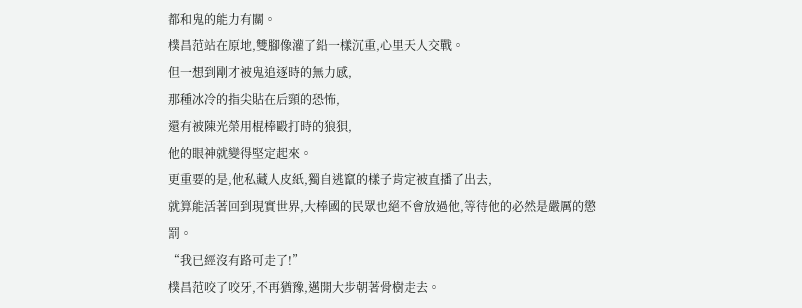都和鬼的能力有關。
樸昌范站在原地,雙腳像灌了鉛一樣沉重,心里天人交戰。
但一想到剛才被鬼追逐時的無力感,
那種冰冷的指尖貼在后頸的恐怖,
還有被陳光榮用棍棒毆打時的狼狽,
他的眼神就變得堅定起來。
更重要的是,他私藏人皮紙,獨自逃竄的樣子肯定被直播了出去,
就算能活著回到現實世界,大棒國的民眾也絕不會放過他,等待他的必然是嚴厲的懲罰。
“我已經沒有路可走了!”
樸昌范咬了咬牙,不再猶豫,邁開大步朝著骨樹走去。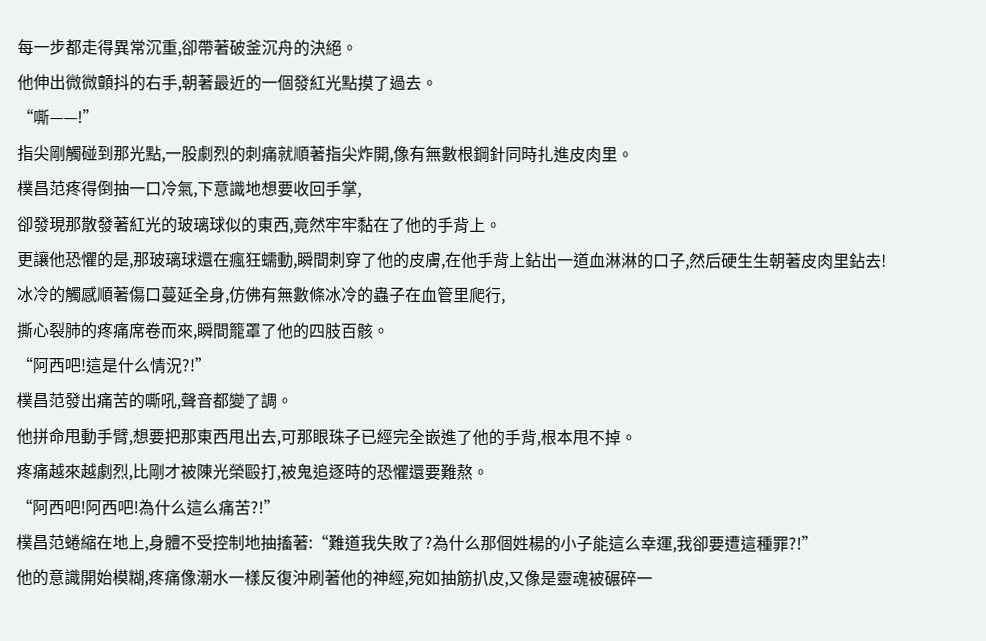每一步都走得異常沉重,卻帶著破釜沉舟的決絕。
他伸出微微顫抖的右手,朝著最近的一個發紅光點摸了過去。
“嘶——!”
指尖剛觸碰到那光點,一股劇烈的刺痛就順著指尖炸開,像有無數根鋼針同時扎進皮肉里。
樸昌范疼得倒抽一口冷氣,下意識地想要收回手掌,
卻發現那散發著紅光的玻璃球似的東西,竟然牢牢黏在了他的手背上。
更讓他恐懼的是,那玻璃球還在瘋狂蠕動,瞬間刺穿了他的皮膚,在他手背上鉆出一道血淋淋的口子,然后硬生生朝著皮肉里鉆去!
冰冷的觸感順著傷口蔓延全身,仿佛有無數條冰冷的蟲子在血管里爬行,
撕心裂肺的疼痛席卷而來,瞬間籠罩了他的四肢百骸。
“阿西吧!這是什么情況?!”
樸昌范發出痛苦的嘶吼,聲音都變了調。
他拼命甩動手臂,想要把那東西甩出去,可那眼珠子已經完全嵌進了他的手背,根本甩不掉。
疼痛越來越劇烈,比剛才被陳光榮毆打,被鬼追逐時的恐懼還要難熬。
“阿西吧!阿西吧!為什么這么痛苦?!”
樸昌范蜷縮在地上,身體不受控制地抽搐著:“難道我失敗了?為什么那個姓楊的小子能這么幸運,我卻要遭這種罪?!”
他的意識開始模糊,疼痛像潮水一樣反復沖刷著他的神經,宛如抽筋扒皮,又像是靈魂被碾碎一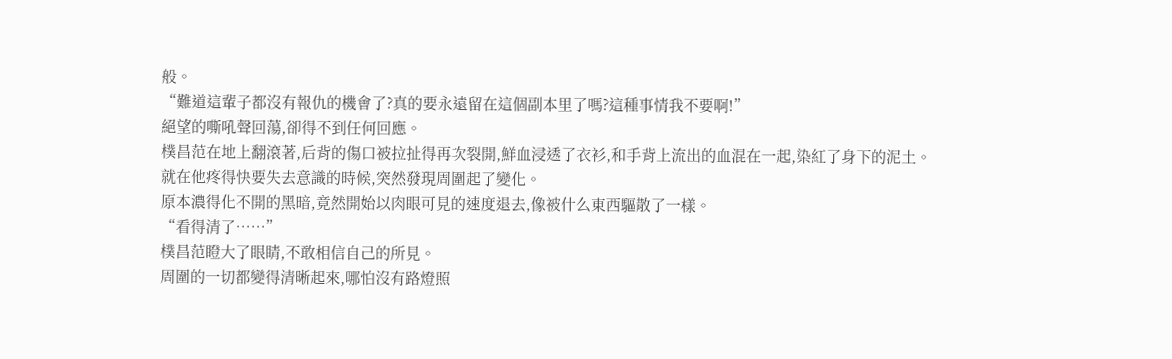般。
“難道這輩子都沒有報仇的機會了?真的要永遠留在這個副本里了嗎?這種事情我不要啊!”
絕望的嘶吼聲回蕩,卻得不到任何回應。
樸昌范在地上翻滾著,后背的傷口被拉扯得再次裂開,鮮血浸透了衣衫,和手背上流出的血混在一起,染紅了身下的泥土。
就在他疼得快要失去意識的時候,突然發現周圍起了變化。
原本濃得化不開的黑暗,竟然開始以肉眼可見的速度退去,像被什么東西驅散了一樣。
“看得清了……”
樸昌范瞪大了眼睛,不敢相信自己的所見。
周圍的一切都變得清晰起來,哪怕沒有路燈照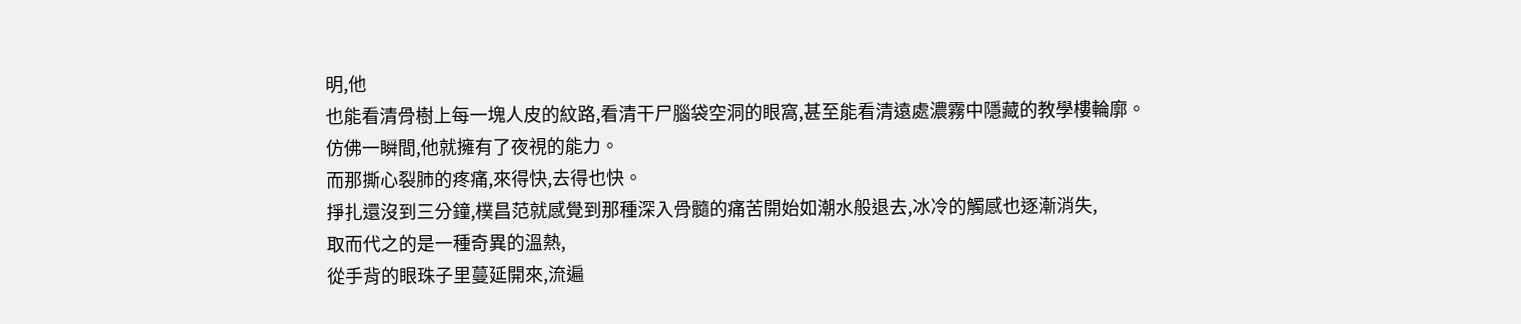明,他
也能看清骨樹上每一塊人皮的紋路,看清干尸腦袋空洞的眼窩,甚至能看清遠處濃霧中隱藏的教學樓輪廓。
仿佛一瞬間,他就擁有了夜視的能力。
而那撕心裂肺的疼痛,來得快,去得也快。
掙扎還沒到三分鐘,樸昌范就感覺到那種深入骨髓的痛苦開始如潮水般退去,冰冷的觸感也逐漸消失,
取而代之的是一種奇異的溫熱,
從手背的眼珠子里蔓延開來,流遍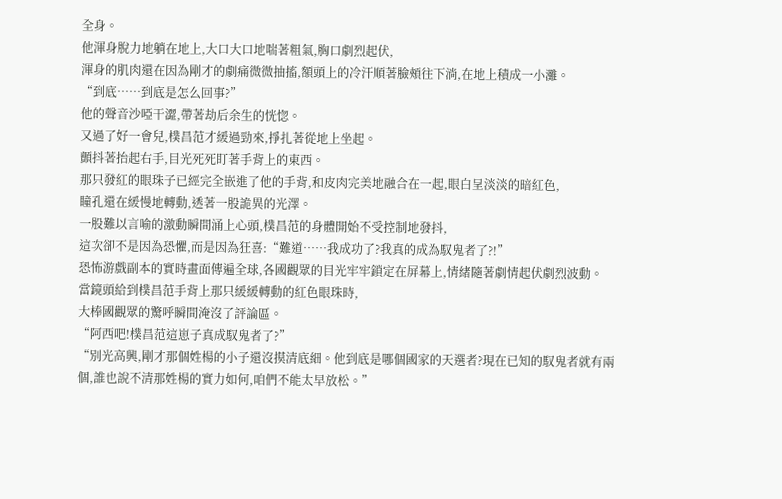全身。
他渾身脫力地躺在地上,大口大口地喘著粗氣,胸口劇烈起伏,
渾身的肌肉還在因為剛才的劇痛微微抽搐,額頭上的冷汗順著臉頰往下淌,在地上積成一小灘。
“到底……到底是怎么回事?”
他的聲音沙啞干澀,帶著劫后余生的恍惚。
又過了好一會兒,樸昌范才緩過勁來,掙扎著從地上坐起。
顫抖著抬起右手,目光死死盯著手背上的東西。
那只發紅的眼珠子已經完全嵌進了他的手背,和皮肉完美地融合在一起,眼白呈淡淡的暗紅色,
瞳孔還在緩慢地轉動,透著一股詭異的光澤。
一股難以言喻的激動瞬間涌上心頭,樸昌范的身體開始不受控制地發抖,
這次卻不是因為恐懼,而是因為狂喜:“難道……我成功了?我真的成為馭鬼者了?!”
恐怖游戲副本的實時畫面傳遍全球,各國觀眾的目光牢牢鎖定在屏幕上,情緒隨著劇情起伏劇烈波動。
當鏡頭給到樸昌范手背上那只緩緩轉動的紅色眼珠時,
大棒國觀眾的驚呼瞬間淹沒了評論區。
“阿西吧!樸昌范這崽子真成馭鬼者了?”
“別光高興,剛才那個姓楊的小子還沒摸清底細。他到底是哪個國家的天選者?現在已知的馭鬼者就有兩個,誰也說不清那姓楊的實力如何,咱們不能太早放松。”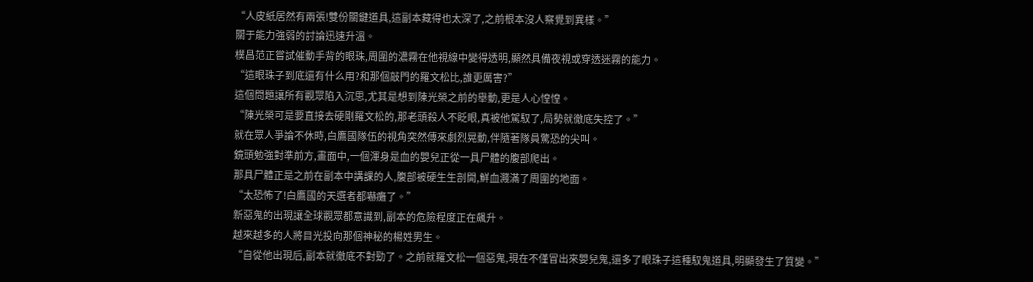“人皮紙居然有兩張!雙份關鍵道具,這副本藏得也太深了,之前根本沒人察覺到異樣。”
關于能力強弱的討論迅速升溫。
樸昌范正嘗試催動手背的眼珠,周圍的濃霧在他視線中變得透明,顯然具備夜視或穿透迷霧的能力。
“這眼珠子到底還有什么用?和那個敲門的羅文松比,誰更厲害?”
這個問題讓所有觀眾陷入沉思,尤其是想到陳光榮之前的舉動,更是人心惶惶。
“陳光榮可是要直接去硬剛羅文松的,那老頭殺人不眨眼,真被他駕馭了,局勢就徹底失控了。”
就在眾人爭論不休時,白鷹國隊伍的視角突然傳來劇烈晃動,伴隨著隊員驚恐的尖叫。
鏡頭勉強對準前方,畫面中,一個渾身是血的嬰兒正從一具尸體的腹部爬出。
那具尸體正是之前在副本中講課的人,腹部被硬生生剖開,鮮血濺滿了周圍的地面。
“太恐怖了!白鷹國的天選者都嚇癱了。”
新惡鬼的出現讓全球觀眾都意識到,副本的危險程度正在飆升。
越來越多的人將目光投向那個神秘的楊姓男生。
“自從他出現后,副本就徹底不對勁了。之前就羅文松一個惡鬼,現在不僅冒出來嬰兒鬼,還多了眼珠子這種馭鬼道具,明顯發生了質變。”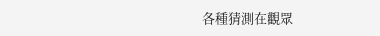各種猜測在觀眾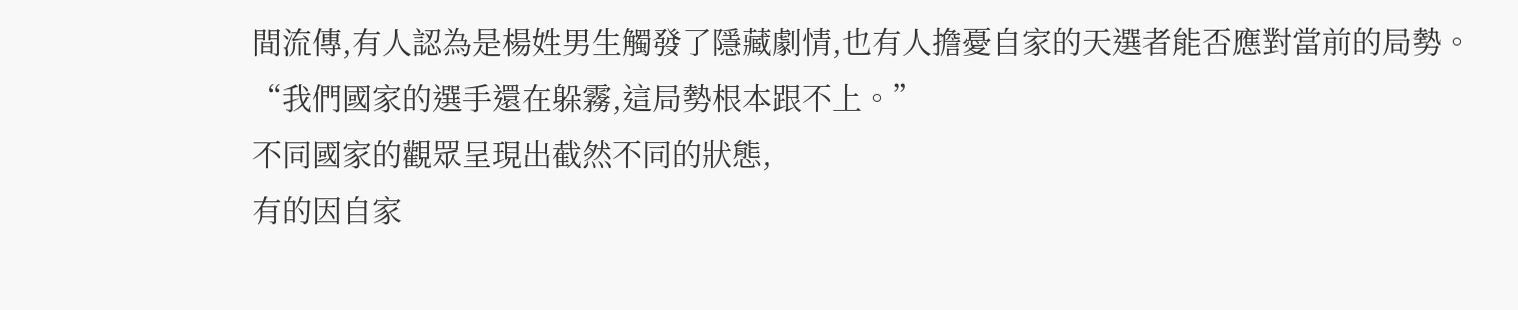間流傳,有人認為是楊姓男生觸發了隱藏劇情,也有人擔憂自家的天選者能否應對當前的局勢。
“我們國家的選手還在躲霧,這局勢根本跟不上。”
不同國家的觀眾呈現出截然不同的狀態,
有的因自家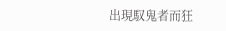出現馭鬼者而狂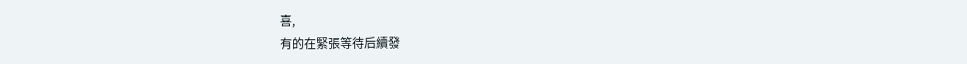喜,
有的在緊張等待后續發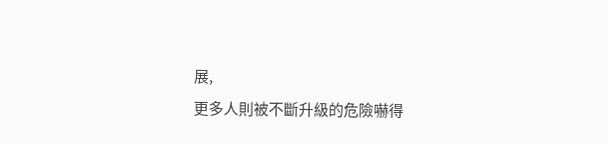展,
更多人則被不斷升級的危險嚇得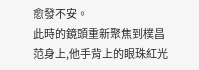愈發不安。
此時的鏡頭重新聚焦到樸昌范身上,他手背上的眼珠紅光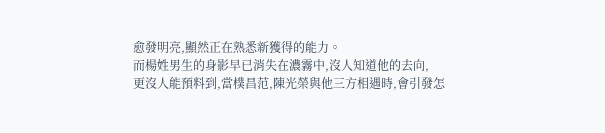愈發明亮,顯然正在熟悉新獲得的能力。
而楊姓男生的身影早已消失在濃霧中,沒人知道他的去向,
更沒人能預料到,當樸昌范,陳光榮與他三方相遇時,會引發怎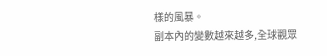樣的風暴。
副本內的變數越來越多,全球觀眾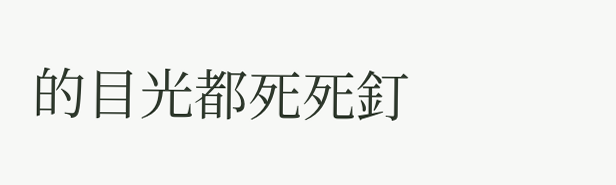的目光都死死釘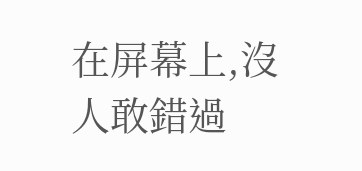在屏幕上,沒人敢錯過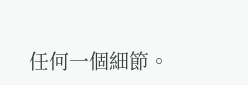任何一個細節。